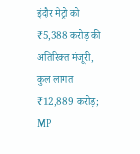इंदौर मेट्रो को ₹5,388 करोड़ की अतिरिक्त मंजूरी, कुल लागत ₹12,889 करोड़; MP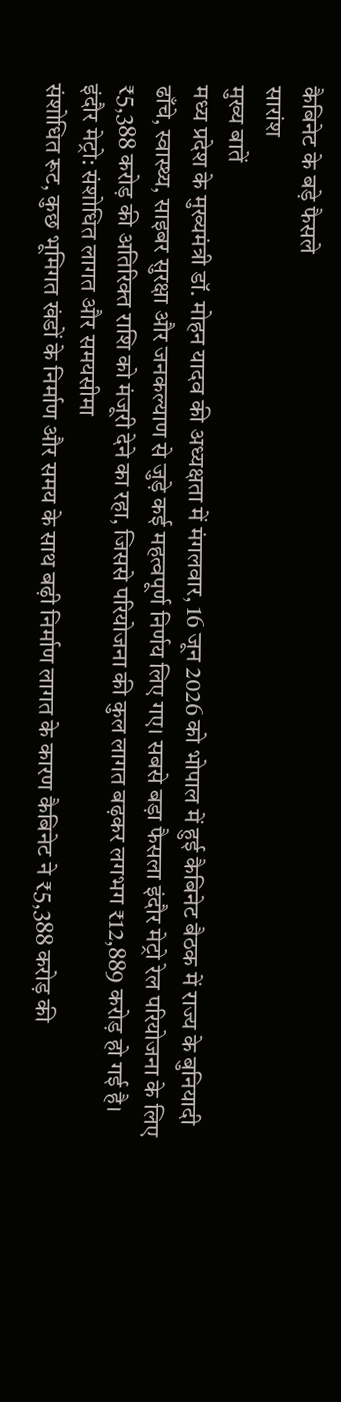कैबिनेट के बड़े फैसले
सारांश
मुख्य बातें
मध्य प्रदेश के मुख्यमंत्री डॉ. मोहन यादव की अध्यक्षता में मंगलवार, 16 जून 2026 को भोपाल में हुई कैबिनेट बैठक में राज्य के बुनियादी ढाँचे, स्वास्थ्य, साइबर सुरक्षा और जनकल्याण से जुड़े कई महत्वपूर्ण निर्णय लिए गए। सबसे बड़ा फैसला इंदौर मेट्रो रेल परियोजना के लिए ₹5,388 करोड़ की अतिरिक्त राशि को मंजूरी देने का रहा, जिससे परियोजना की कुल लागत बढ़कर लगभग ₹12,889 करोड़ हो गई है।
इंदौर मेट्रो: संशोधित लागत और समयसीमा
संशोधित रूट, कुछ भूमिगत खंडों के निर्माण और समय के साथ बढ़ी निर्माण लागत के कारण कैबिनेट ने ₹5,388 करोड़ की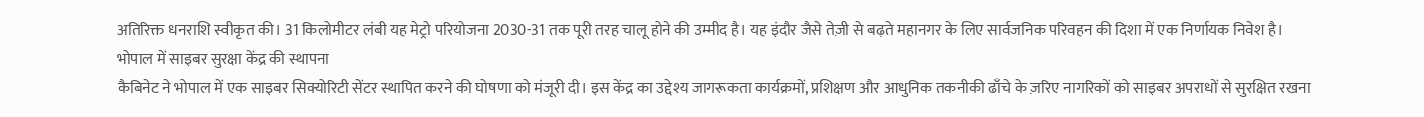अतिरिक्त धनराशि स्वीकृत की। 31 किलोमीटर लंबी यह मेट्रो परियोजना 2030-31 तक पूरी तरह चालू होने की उम्मीद है। यह इंदौर जैसे तेज़ी से बढ़ते महानगर के लिए सार्वजनिक परिवहन की दिशा में एक निर्णायक निवेश है।
भोपाल में साइबर सुरक्षा केंद्र की स्थापना
कैबिनेट ने भोपाल में एक साइबर सिक्योरिटी सेंटर स्थापित करने की घोषणा को मंजूरी दी। इस केंद्र का उद्देश्य जागरूकता कार्यक्रमों, प्रशिक्षण और आधुनिक तकनीकी ढाँचे के ज़रिए नागरिकों को साइबर अपराधों से सुरक्षित रखना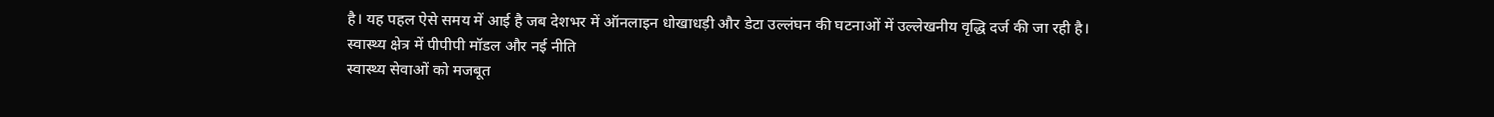है। यह पहल ऐसे समय में आई है जब देशभर में ऑनलाइन धोखाधड़ी और डेटा उल्लंघन की घटनाओं में उल्लेखनीय वृद्धि दर्ज की जा रही है।
स्वास्थ्य क्षेत्र में पीपीपी मॉडल और नई नीति
स्वास्थ्य सेवाओं को मजबूत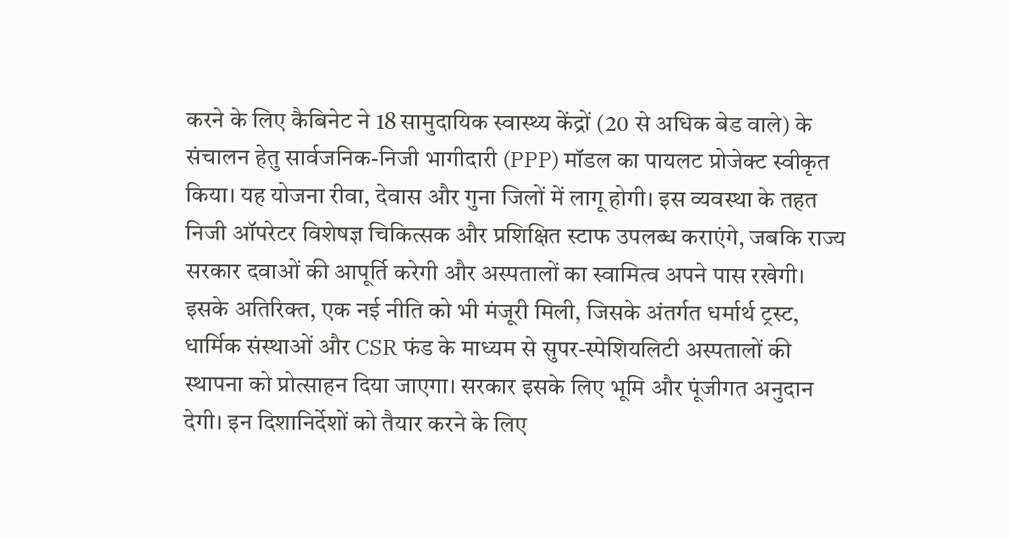करने के लिए कैबिनेट ने 18 सामुदायिक स्वास्थ्य केंद्रों (20 से अधिक बेड वाले) के संचालन हेतु सार्वजनिक-निजी भागीदारी (PPP) मॉडल का पायलट प्रोजेक्ट स्वीकृत किया। यह योजना रीवा, देवास और गुना जिलों में लागू होगी। इस व्यवस्था के तहत निजी ऑपरेटर विशेषज्ञ चिकित्सक और प्रशिक्षित स्टाफ उपलब्ध कराएंगे, जबकि राज्य सरकार दवाओं की आपूर्ति करेगी और अस्पतालों का स्वामित्व अपने पास रखेगी।
इसके अतिरिक्त, एक नई नीति को भी मंजूरी मिली, जिसके अंतर्गत धर्मार्थ ट्रस्ट, धार्मिक संस्थाओं और CSR फंड के माध्यम से सुपर-स्पेशियलिटी अस्पतालों की स्थापना को प्रोत्साहन दिया जाएगा। सरकार इसके लिए भूमि और पूंजीगत अनुदान देगी। इन दिशानिर्देशों को तैयार करने के लिए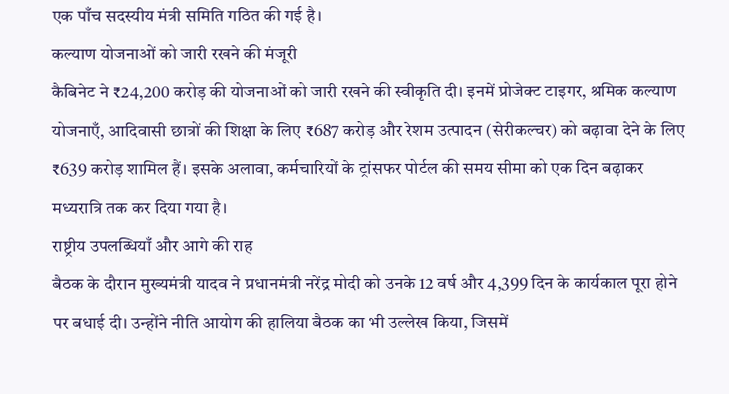एक पाँच सदस्यीय मंत्री समिति गठित की गई है।
कल्याण योजनाओं को जारी रखने की मंजूरी
कैबिनेट ने ₹24,200 करोड़ की योजनाओं को जारी रखने की स्वीकृति दी। इनमें प्रोजेक्ट टाइगर, श्रमिक कल्याण योजनाएँ, आदिवासी छात्रों की शिक्षा के लिए ₹687 करोड़ और रेशम उत्पादन (सेरीकल्चर) को बढ़ावा देने के लिए ₹639 करोड़ शामिल हैं। इसके अलावा, कर्मचारियों के ट्रांसफर पोर्टल की समय सीमा को एक दिन बढ़ाकर मध्यरात्रि तक कर दिया गया है।
राष्ट्रीय उपलब्धियाँ और आगे की राह
बैठक के दौरान मुख्यमंत्री यादव ने प्रधानमंत्री नरेंद्र मोदी को उनके 12 वर्ष और 4,399 दिन के कार्यकाल पूरा होने पर बधाई दी। उन्होंने नीति आयोग की हालिया बैठक का भी उल्लेख किया, जिसमें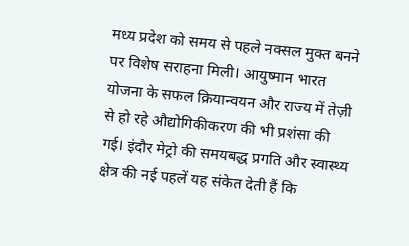मध्य प्रदेश को समय से पहले नक्सल मुक्त बनने पर विशेष सराहना मिली। आयुष्मान भारत योजना के सफल क्रियान्वयन और राज्य में तेज़ी से हो रहे औद्योगिकीकरण की भी प्रशंसा की गई। इंदौर मेट्रो की समयबद्ध प्रगति और स्वास्थ्य क्षेत्र की नई पहलें यह संकेत देती हैं कि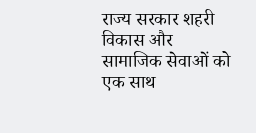राज्य सरकार शहरी विकास और सामाजिक सेवाओं को एक साथ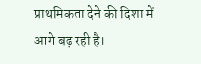प्राथमिकता देने की दिशा में आगे बढ़ रही है।